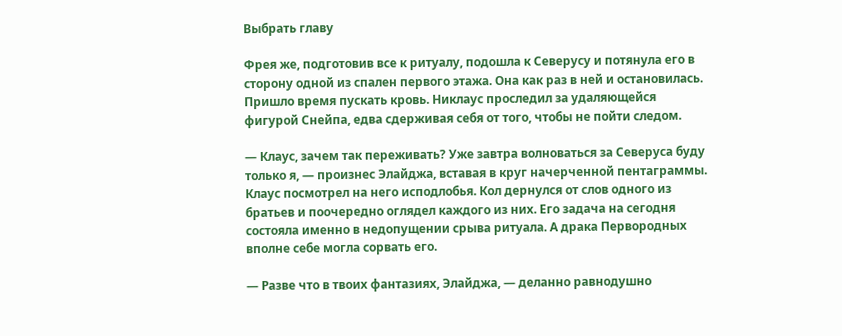Выбрать главу

Фрея же, подготовив все к ритуалу, подошла к Северусу и потянула его в сторону одной из спален первого этажа. Она как раз в ней и остановилась. Пришло время пускать кровь. Никлаус проследил за удаляющейся фигурой Снейпа, едва сдерживая себя от того, чтобы не пойти следом.

— Клаус, зачем так переживать? Уже завтра волноваться за Северуса буду только я, — произнес Элайджа, вставая в круг начерченной пентаграммы. Клаус посмотрел на него исподлобья. Кол дернулся от слов одного из братьев и поочередно оглядел каждого из них. Его задача на сегодня состояла именно в недопущении срыва ритуала. А драка Первородных вполне себе могла сорвать его.

— Разве что в твоих фантазиях, Элайджа, — деланно равнодушно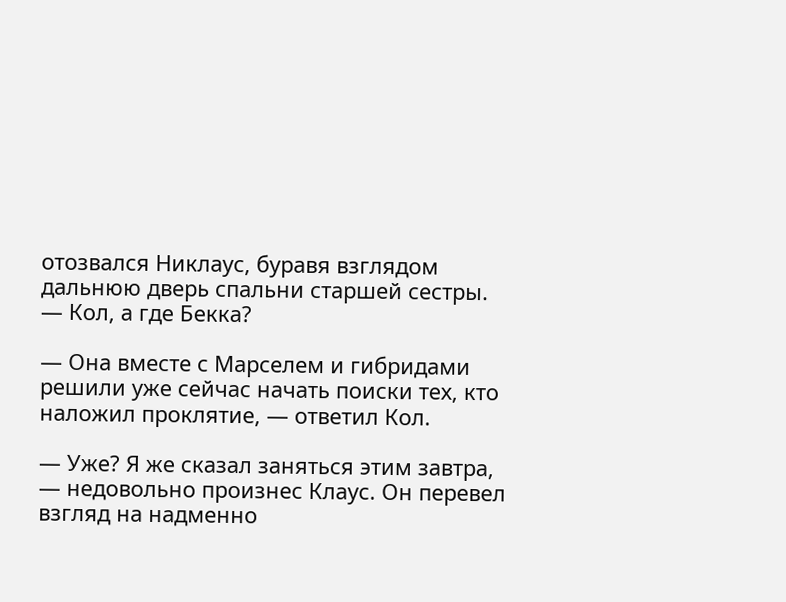отозвался Никлаус, буравя взглядом дальнюю дверь спальни старшей сестры. — Кол, а где Бекка?

— Она вместе с Марселем и гибридами решили уже сейчас начать поиски тех, кто наложил проклятие, — ответил Кол.

— Уже? Я же сказал заняться этим завтра, — недовольно произнес Клаус. Он перевел взгляд на надменно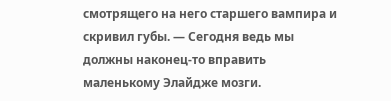смотрящего на него старшего вампира и скривил губы. — Сегодня ведь мы должны наконец-то вправить маленькому Элайдже мозги.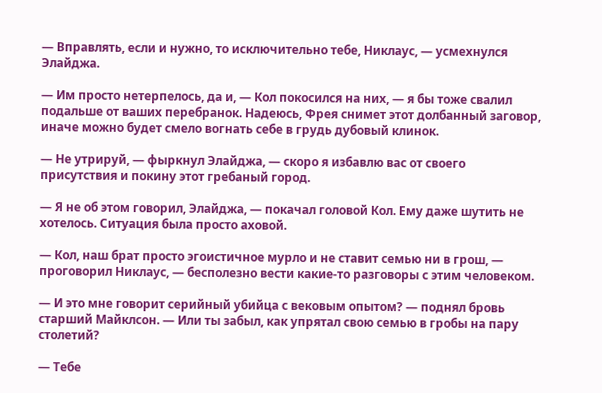— Вправлять, если и нужно, то исключительно тебе, Никлаус, — усмехнулся Элайджа.

— Им просто нетерпелось, да и, — Кол покосился на них, — я бы тоже свалил подальше от ваших перебранок. Надеюсь, Фрея снимет этот долбанный заговор, иначе можно будет смело вогнать себе в грудь дубовый клинок.

— Не утрируй, — фыркнул Элайджа, — скоро я избавлю вас от своего присутствия и покину этот гребаный город.

— Я не об этом говорил, Элайджа, — покачал головой Кол. Ему даже шутить не хотелось. Ситуация была просто аховой.

— Кол, наш брат просто эгоистичное мурло и не ставит семью ни в грош, — проговорил Никлаус, — бесполезно вести какие-то разговоры с этим человеком.

— И это мне говорит серийный убийца с вековым опытом? — поднял бровь старший Майклсон. — Или ты забыл, как упрятал свою семью в гробы на пару столетий?

— Тебе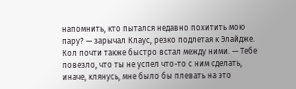напомнить, кто пытался недавно похитить мою пару? — зарычал Клаус, резко подлетая к Элайдже. Кол почти также быстро встал между ними. — Тебе повезло, что ты не успел что-то с ним сделать, иначе, клянусь, мне было бы плевать на это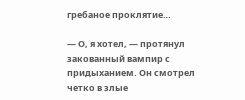гребаное проклятие…

— О, я хотел, — протянул закованный вампир с придыханием. Он смотрел четко в злые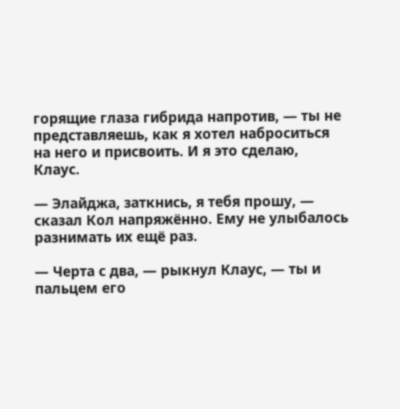горящие глаза гибрида напротив, — ты не представляешь, как я хотел наброситься на него и присвоить. И я это сделаю, Клаус.

— Элайджа, заткнись, я тебя прошу, — сказал Кол напряжённо. Ему не улыбалось разнимать их ещё раз.

— Черта с два, — рыкнул Клаус, — ты и пальцем его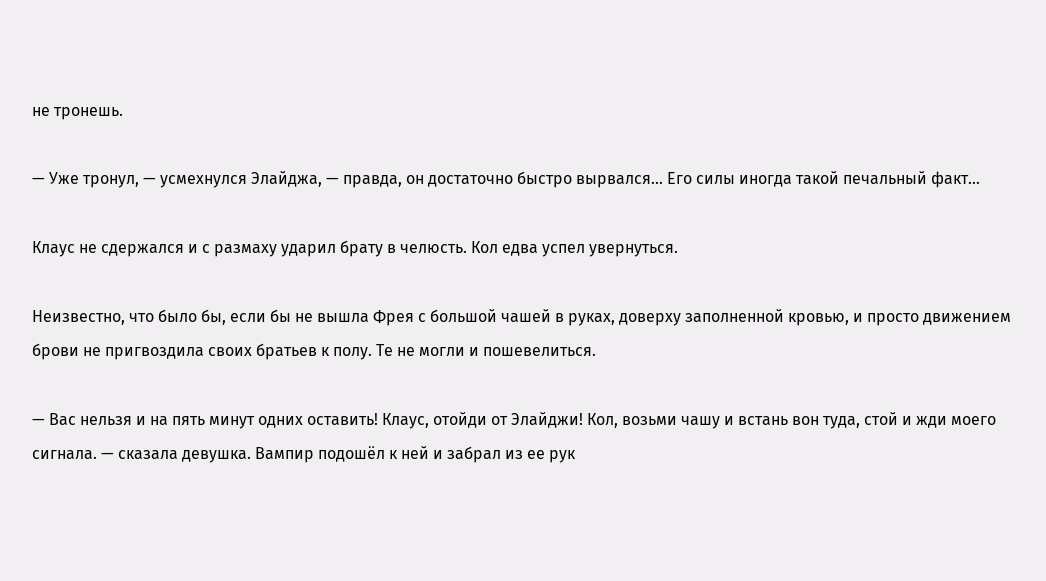не тронешь.

— Уже тронул, — усмехнулся Элайджа, — правда, он достаточно быстро вырвался… Его силы иногда такой печальный факт…

Клаус не сдержался и с размаху ударил брату в челюсть. Кол едва успел увернуться.

Неизвестно, что было бы, если бы не вышла Фрея с большой чашей в руках, доверху заполненной кровью, и просто движением брови не пригвоздила своих братьев к полу. Те не могли и пошевелиться.

— Вас нельзя и на пять минут одних оставить! Клаус, отойди от Элайджи! Кол, возьми чашу и встань вон туда, стой и жди моего сигнала. — сказала девушка. Вампир подошёл к ней и забрал из ее рук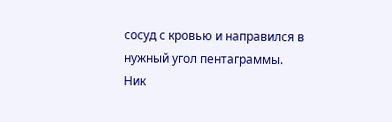сосуд с кровью и направился в нужный угол пентаграммы. Ник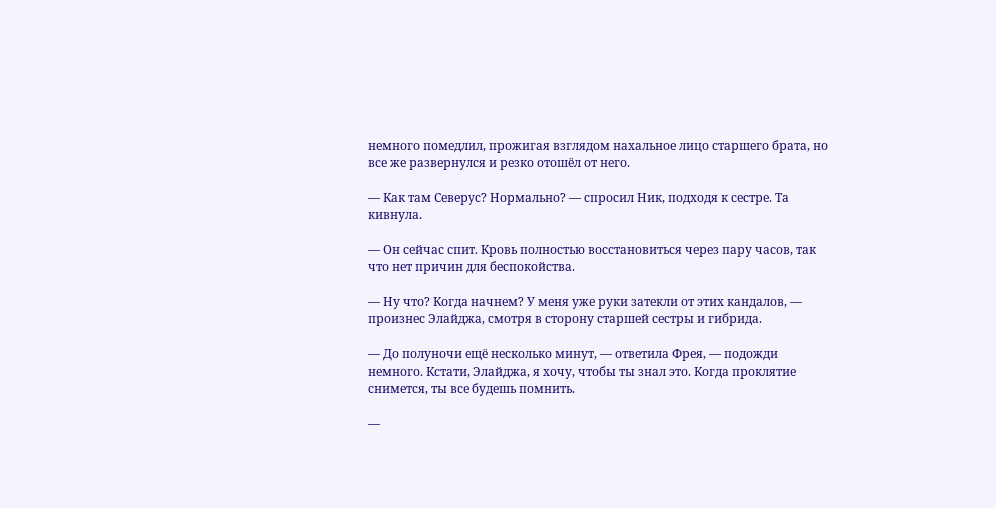немного помедлил, прожигая взглядом нахальное лицо старшего брата, но все же развернулся и резко отошёл от него.

— Как там Северус? Нормально? — спросил Ник, подходя к сестре. Та кивнула.

— Он сейчас спит. Кровь полностью восстановиться через пару часов, так что нет причин для беспокойства.

— Ну что? Когда начнем? У меня уже руки затекли от этих кандалов, — произнес Элайджа, смотря в сторону старшей сестры и гибрида.

— До полуночи ещё несколько минут, — ответила Фрея, — подожди немного. Кстати, Элайджа, я хочу, чтобы ты знал это. Когда проклятие снимется, ты все будешь помнить.

—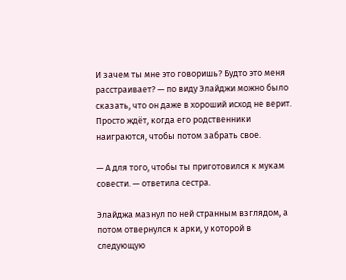И зачем ты мне это говоришь? Будто это меня расстраивает? — по виду Элайджи можно было сказать, что он даже в хороший исход не верит. Просто ждёт, когда его родственники наиграются, чтобы потом забрать свое.

— А для того, чтобы ты приготовился к мукам совести. — ответила сестра.

Элайджа мазнул по ней странным взглядом, а потом отвернулся к арки, у которой в следующую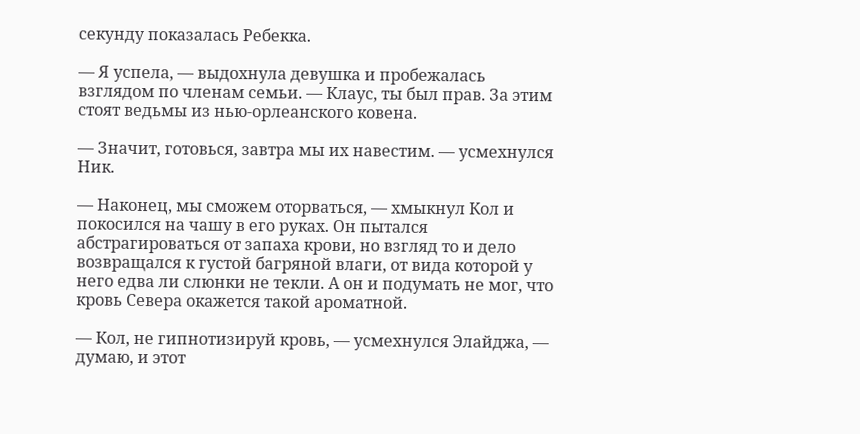секунду показалась Ребекка.

— Я успела, — выдохнула девушка и пробежалась взглядом по членам семьи. — Клаус, ты был прав. За этим стоят ведьмы из нью-орлеанского ковена.

— Значит, готовься, завтра мы их навестим. — усмехнулся Ник.

— Наконец, мы сможем оторваться, — хмыкнул Кол и покосился на чашу в его руках. Он пытался абстрагироваться от запаха крови, но взгляд то и дело возвращался к густой багряной влаги, от вида которой у него едва ли слюнки не текли. А он и подумать не мог, что кровь Севера окажется такой ароматной.

— Кол, не гипнотизируй кровь, — усмехнулся Элайджа, — думаю, и этот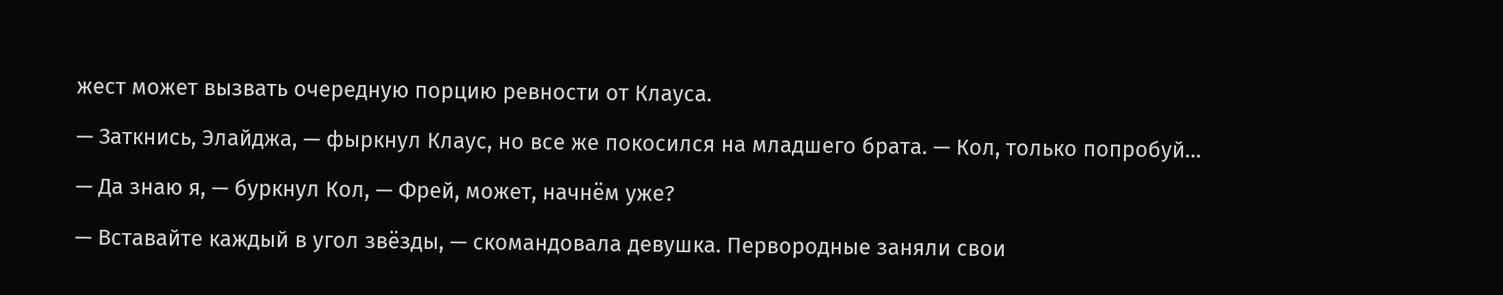жест может вызвать очередную порцию ревности от Клауса.

— Заткнись, Элайджа, — фыркнул Клаус, но все же покосился на младшего брата. — Кол, только попробуй…

— Да знаю я, — буркнул Кол, — Фрей, может, начнём уже?

— Вставайте каждый в угол звёзды, — скомандовала девушка. Первородные заняли свои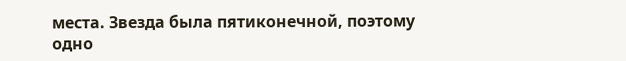места. Звезда была пятиконечной, поэтому одно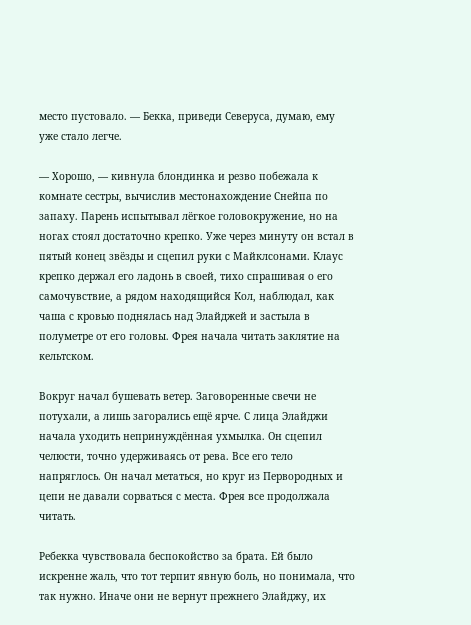место пустовало. — Бекка, приведи Северуса, думаю, ему уже стало легче.

— Хорошо, — кивнула блондинка и резво побежала к комнате сестры, вычислив местонахождение Снейпа по запаху. Парень испытывал лёгкое головокружение, но на ногах стоял достаточно крепко. Уже через минуту он встал в пятый конец звёзды и сцепил руки с Майклсонами. Клаус крепко держал его ладонь в своей, тихо спрашивая о его самочувствие, а рядом находящийся Кол, наблюдал, как чаша с кровью поднялась над Элайджей и застыла в полуметре от его головы. Фрея начала читать заклятие на кельтском.

Вокруг начал бушевать ветер. Заговоренные свечи не потухали, а лишь загорались ещё ярче. С лица Элайджи начала уходить непринуждённая ухмылка. Он сцепил челюсти, точно удерживаясь от рева. Все его тело напряглось. Он начал метаться, но круг из Первородных и цепи не давали сорваться с места. Фрея все продолжала читать.

Ребекка чувствовала беспокойство за брата. Ей было искренне жаль, что тот терпит явную боль, но понимала, что так нужно. Иначе они не вернут прежнего Элайджу, их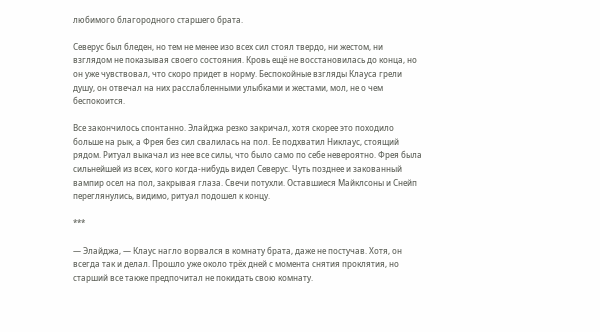любимого благородного старшего брата.

Северус был бледен, но тем не менее изо всех сил стоял твердо, ни жестом, ни взглядом не показывая своего состояния. Кровь ещё не восстановилась до конца, но он уже чувствовал, что скоро придет в норму. Беспокойные взгляды Клауса грели душу, он отвечал на них расслабленными улыбками и жестами, мол, не о чем беспокоится.

Все закончилось спонтанно. Элайджа резко закричал, хотя скорее это походило больше на рык, а Фрея без сил свалилась на пол. Ее подхватил Никлаус, стоящий рядом. Ритуал выкачал из нее все силы, что было само по себе невероятно. Фрея была сильнейшей из всех, кого когда-нибудь видел Северус. Чуть позднее и закованный вампир осел на пол, закрывая глаза. Свечи потухли. Оставшиеся Майклсоны и Снейп переглянулись, видимо, ритуал подошел к концу.

***

— Элайджа, — Клаус нагло ворвался в комнату брата, даже не постучав. Хотя, он всегда так и делал. Прошло уже около трёх дней с момента снятия проклятия, но старший все также предпочитал не покидать свою комнату.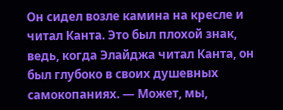Он сидел возле камина на кресле и читал Канта. Это был плохой знак, ведь, когда Элайджа читал Канта, он был глубоко в своих душевных самокопаниях. — Может, мы,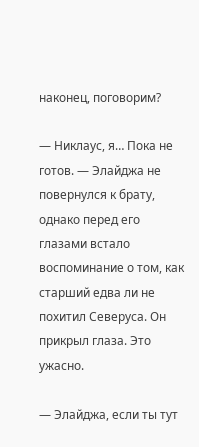наконец, поговорим?

— Никлаус, я… Пока не готов. — Элайджа не повернулся к брату, однако перед его глазами встало воспоминание о том, как старший едва ли не похитил Северуса. Он прикрыл глаза. Это ужасно.

— Элайджа, если ты тут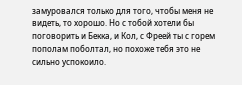замуровался только для того, чтобы меня не видеть, то хорошо. Но с тобой хотели бы поговорить и Бекка, и Кол, с Фреей ты с горем пополам поболтал, но похоже тебя это не сильно успокоило.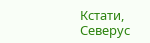Кстати, Северус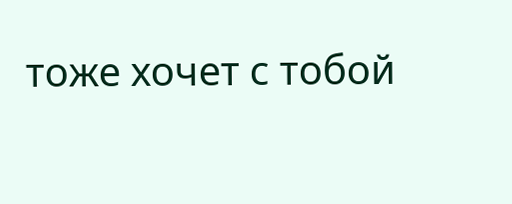тоже хочет с тобой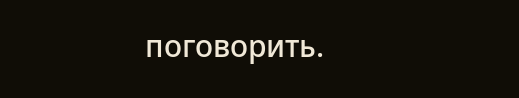поговорить.